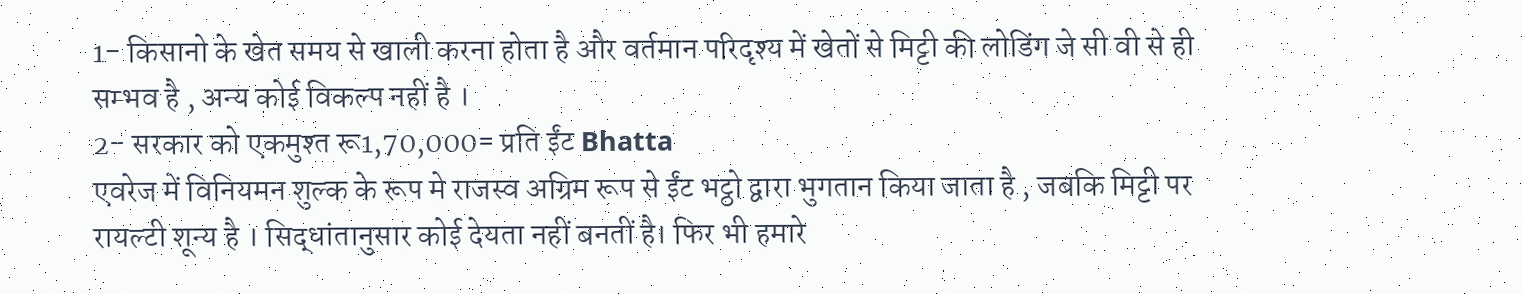1- किसानो के खेत समय से खाली करना होता है और वर्तमान परिदृश्य में खेतों से मिट्टी की लोडिंग जे सी वी से ही सम्भव है , अन्य कोई विकल्प नहीं है ।
2- सरकार को एकमुश्त रू1,70,000= प्रति ईंट Bhatta
एवरेज में विनियमन शुल्क के रूप मे राजस्व अग्रिम रूप से ईंट भट्ठो द्वारा भुगतान किया जाता है , जबकि मिट्टी पर रायल्टी शून्य है । सिद्धांतानुसार कोई देयता नहीं बनतीं है। फिर भी हमारे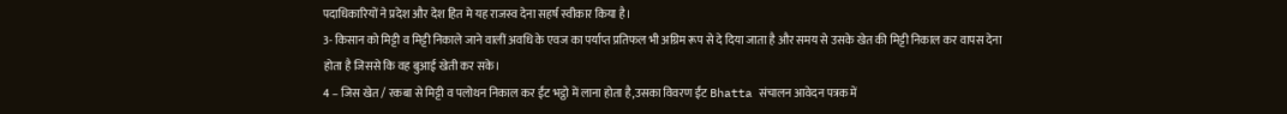पदाधिकारियों ने प्रदेश और देश हित मे यह राजस्व देना सहर्ष स्वीकार किया है।
3- किसान को मिट्टी व मिट्टी निकाले जाने वालीं अवधि के एवज का पर्याप्त प्रतिफल भी अग्रिम रूप से दे दिया जाता है और समय से उसके खेत की मिट्टी निकाल कर वापस देना होता है जिससे कि वह बुआई खेती कर सके।
4 – जिस खेत / रकबा से मिट्टी व पलोथन निकाल कर ईंट भट्ठो में लाना होता है,उसका विवरण ईंट Bhatta संचालन आवेदन पत्रक में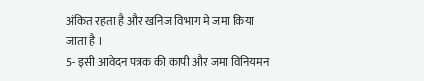अंकित रहता है और खनिज विभाग मे जमा किया जाता है ।
5- इसी आवेदन पत्रक की कापी और जमा विनियमन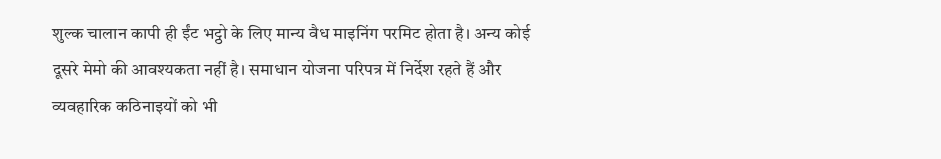शुल्क चालान कापी ही ईंट भट्ठो के लिए मान्य वैध माइनिंग परमिट होता है। अन्य कोई दूसरे मेमो की आवश्यकता नहीं है। समाधान योजना परिपत्र में निर्देश रहते हैं और व्यवहारिक कठिनाइयों को भी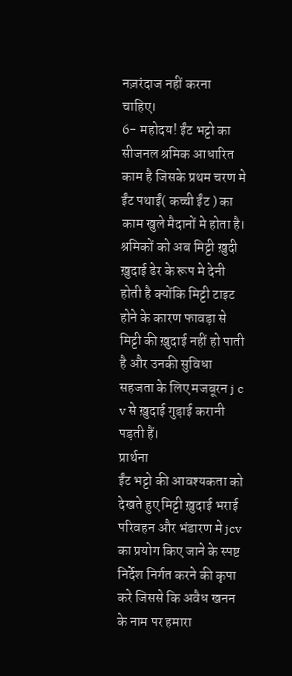नज़रंदाज नहीं करना चाहिए।
6- महोदय! ईंट भट्टो का सीजनल श्रमिक आधारित काम है जिसके प्रथम चरण मे ईंट पथाईं( कच्ची ईंट ) का काम खुले मैदानों मे होता है। श्रमिकों को अब मिट्टी ख़ुदी ख़ुदाई ढेर के रूप मे देनी होती है क्योंकि मिट्टी टाइट होने के कारण फावड़ा से मिट्टी की ख़ुदाई नहीं हो पाती है और उनकी सुविधा सहजता के लिए मजबूरन j c v से ख़ुदाई गुड़ाई करानी पड़ती हैं।
प्रार्थना
ईंट भट्टो की आवश्यकता को देखते हुए मिट्टी ख़ुदाई भराई परिवहन और भंडारण मे jcv का प्रयोग किए जाने के स्पष्ट निर्देश निर्गत करने की कृपा करे जिससे कि अवैध खनन के नाम पर हमारा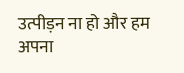उत्पीड़न ना हो और हम अपना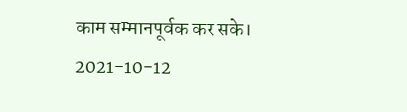काम सम्मानपूर्वक कर सके।
2021-10-12